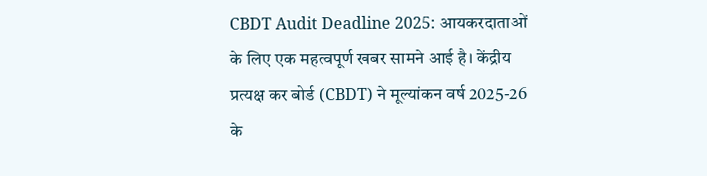CBDT Audit Deadline 2025: आयकरदाताओं के लिए एक महत्वपूर्ण खबर सामने आई है। केंद्रीय प्रत्यक्ष कर बोर्ड (CBDT) ने मूल्यांकन वर्ष 2025-26 के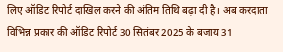लिए ऑडिट रिपोर्ट दाखिल करने की अंतिम तिथि बढ़ा दी है। अब करदाता विभिन्न प्रकार की ऑडिट रिपोर्ट 30 सितंबर 2025 के बजाय 31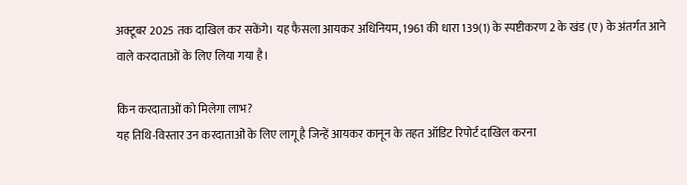अक्टूबर 2025 तक दाखिल कर सकेंगे। यह फैसला आयकर अधिनियम, 1961 की धारा 139(1) के स्पष्टीकरण 2 के खंड (ए) के अंतर्गत आने वाले करदाताओं के लिए लिया गया है।

किन करदाताओं को मिलेगा लाभ?
यह तिथि-विस्तार उन करदाताओं के लिए लागू है जिन्हें आयकर कानून के तहत ऑडिट रिपोर्ट दाखिल करना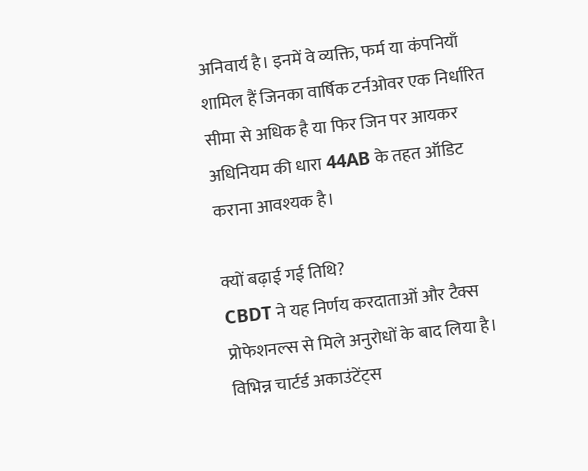अनिवार्य है। इनमें वे व्यक्ति, फर्म या कंपनियाँ शामिल हैं जिनका वार्षिक टर्नओवर एक निर्धारित सीमा से अधिक है या फिर जिन पर आयकर अधिनियम की धारा 44AB के तहत ऑडिट कराना आवश्यक है।

क्यों बढ़ाई गई तिथि?
CBDT ने यह निर्णय करदाताओं और टैक्स प्रोफेशनल्स से मिले अनुरोधों के बाद लिया है। विभिन्न चार्टर्ड अकाउंटेंट्स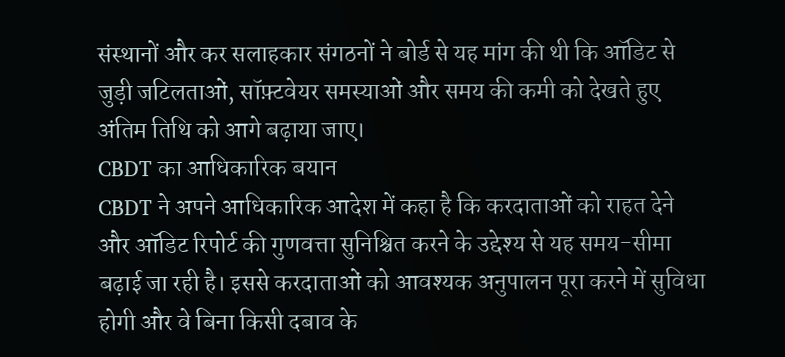संस्थानों और कर सलाहकार संगठनों ने बोर्ड से यह मांग की थी कि ऑडिट से जुड़ी जटिलताओं, सॉफ़्टवेयर समस्याओं और समय की कमी को देखते हुए अंतिम तिथि को आगे बढ़ाया जाए।
CBDT का आधिकारिक बयान
CBDT ने अपने आधिकारिक आदेश में कहा है कि करदाताओं को राहत देने और ऑडिट रिपोर्ट की गुणवत्ता सुनिश्चित करने के उद्देश्य से यह समय-सीमा बढ़ाई जा रही है। इससे करदाताओं को आवश्यक अनुपालन पूरा करने में सुविधा होगी और वे बिना किसी दबाव के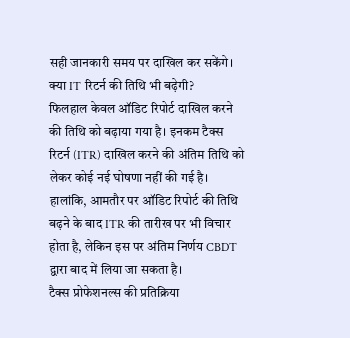सही जानकारी समय पर दाखिल कर सकेंगे।
क्या IT रिटर्न की तिथि भी बढ़ेगी?
फिलहाल केवल ऑडिट रिपोर्ट दाखिल करने की तिथि को बढ़ाया गया है। इनकम टैक्स रिटर्न (ITR) दाखिल करने की अंतिम तिथि को लेकर कोई नई घोषणा नहीं की गई है। हालांकि, आमतौर पर ऑडिट रिपोर्ट की तिथि बढ़ने के बाद ITR की तारीख पर भी विचार होता है, लेकिन इस पर अंतिम निर्णय CBDT द्वारा बाद में लिया जा सकता है।
टैक्स प्रोफेशनल्स की प्रतिक्रिया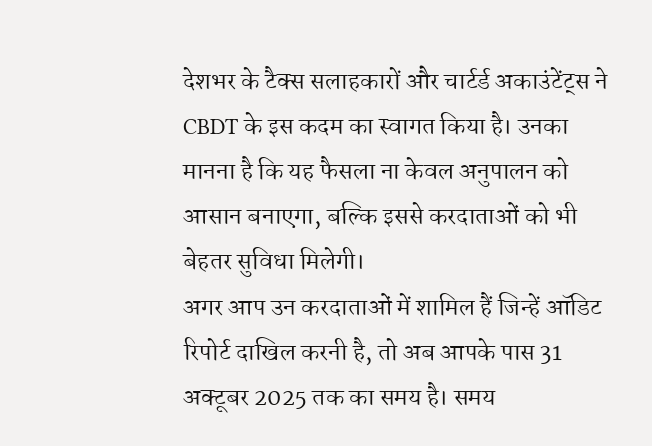देशभर के टैक्स सलाहकारों और चार्टर्ड अकाउंटेंट्स ने CBDT के इस कदम का स्वागत किया है। उनका मानना है कि यह फैसला ना केवल अनुपालन को आसान बनाएगा, बल्कि इससे करदाताओं को भी बेहतर सुविधा मिलेगी।
अगर आप उन करदाताओं में शामिल हैं जिन्हें ऑडिट रिपोर्ट दाखिल करनी है, तो अब आपके पास 31 अक्टूबर 2025 तक का समय है। समय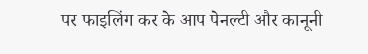पर फाइलिंग कर के आप पेनल्टी और कानूनी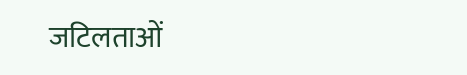जटिलताओं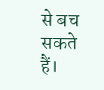से बच सकते हैं।